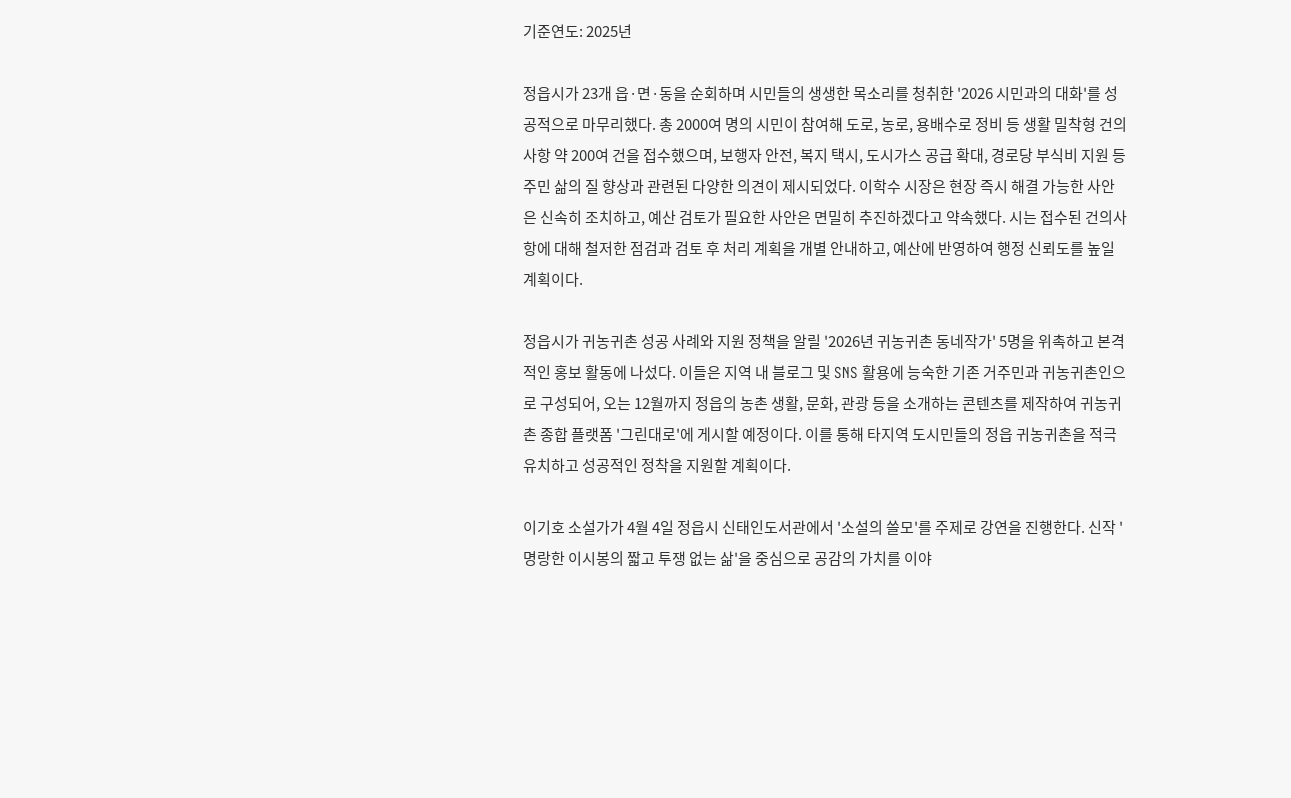기준연도: 2025년

정읍시가 23개 읍·면·동을 순회하며 시민들의 생생한 목소리를 청취한 '2026 시민과의 대화'를 성공적으로 마무리했다. 총 2000여 명의 시민이 참여해 도로, 농로, 용배수로 정비 등 생활 밀착형 건의 사항 약 200여 건을 접수했으며, 보행자 안전, 복지 택시, 도시가스 공급 확대, 경로당 부식비 지원 등 주민 삶의 질 향상과 관련된 다양한 의견이 제시되었다. 이학수 시장은 현장 즉시 해결 가능한 사안은 신속히 조치하고, 예산 검토가 필요한 사안은 면밀히 추진하겠다고 약속했다. 시는 접수된 건의사항에 대해 철저한 점검과 검토 후 처리 계획을 개별 안내하고, 예산에 반영하여 행정 신뢰도를 높일 계획이다.

정읍시가 귀농귀촌 성공 사례와 지원 정책을 알릴 '2026년 귀농귀촌 동네작가' 5명을 위촉하고 본격적인 홍보 활동에 나섰다. 이들은 지역 내 블로그 및 SNS 활용에 능숙한 기존 거주민과 귀농귀촌인으로 구성되어, 오는 12월까지 정읍의 농촌 생활, 문화, 관광 등을 소개하는 콘텐츠를 제작하여 귀농귀촌 종합 플랫폼 '그린대로'에 게시할 예정이다. 이를 통해 타지역 도시민들의 정읍 귀농귀촌을 적극 유치하고 성공적인 정착을 지원할 계획이다.

이기호 소설가가 4월 4일 정읍시 신태인도서관에서 '소설의 쓸모'를 주제로 강연을 진행한다. 신작 '명랑한 이시봉의 짧고 투쟁 없는 삶'을 중심으로 공감의 가치를 이야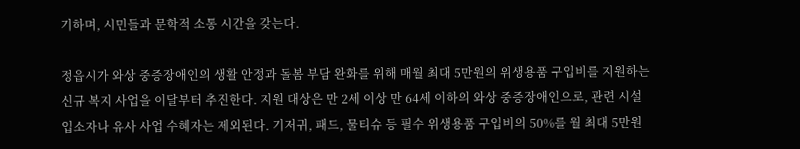기하며, 시민들과 문학적 소통 시간을 갖는다.

정읍시가 와상 중증장애인의 생활 안정과 돌봄 부담 완화를 위해 매월 최대 5만원의 위생용품 구입비를 지원하는 신규 복지 사업을 이달부터 추진한다. 지원 대상은 만 2세 이상 만 64세 이하의 와상 중증장애인으로, 관련 시설 입소자나 유사 사업 수혜자는 제외된다. 기저귀, 패드, 물티슈 등 필수 위생용품 구입비의 50%를 월 최대 5만원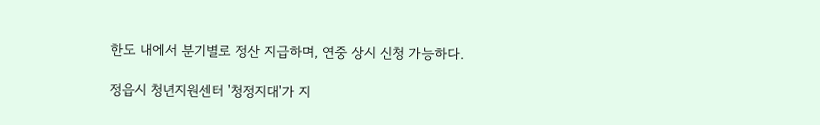한도 내에서 분기별로 정산 지급하며, 연중 상시 신청 가능하다.

정읍시 청년지원센터 '청정지대'가 지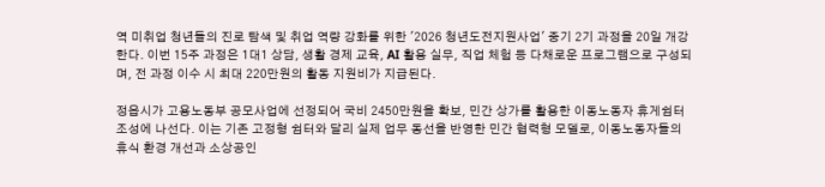역 미취업 청년들의 진로 탐색 및 취업 역량 강화를 위한 '2026 청년도전지원사업' 중기 2기 과정을 20일 개강한다. 이번 15주 과정은 1대1 상담, 생활 경제 교육, AI 활용 실무, 직업 체험 등 다채로운 프로그램으로 구성되며, 전 과정 이수 시 최대 220만원의 활동 지원비가 지급된다.

정읍시가 고용노동부 공모사업에 선정되어 국비 2450만원을 확보, 민간 상가를 활용한 이동노동자 휴게쉼터 조성에 나선다. 이는 기존 고정형 쉼터와 달리 실제 업무 동선을 반영한 민간 협력형 모델로, 이동노동자들의 휴식 환경 개선과 소상공인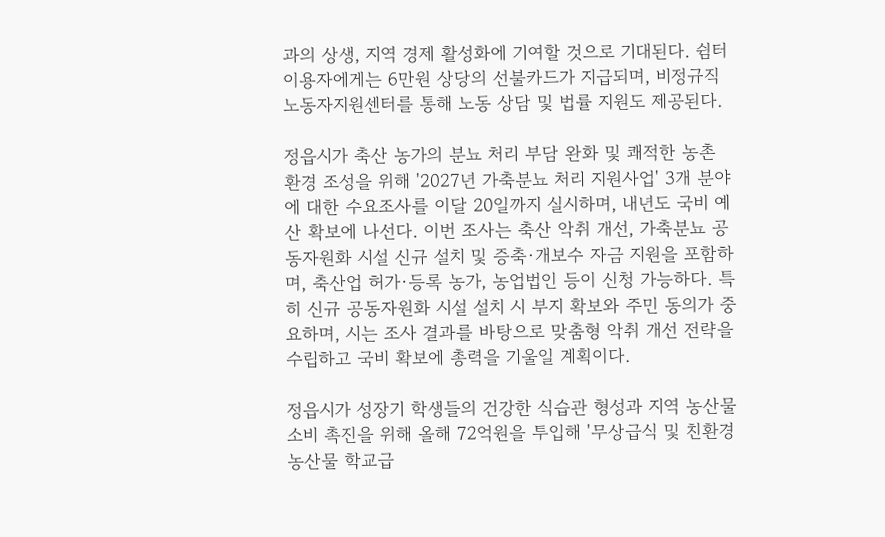과의 상생, 지역 경제 활성화에 기여할 것으로 기대된다. 쉼터 이용자에게는 6만원 상당의 선불카드가 지급되며, 비정규직노동자지원센터를 통해 노동 상담 및 법률 지원도 제공된다.

정읍시가 축산 농가의 분뇨 처리 부담 완화 및 쾌적한 농촌 환경 조성을 위해 '2027년 가축분뇨 처리 지원사업' 3개 분야에 대한 수요조사를 이달 20일까지 실시하며, 내년도 국비 예산 확보에 나선다. 이번 조사는 축산 악취 개선, 가축분뇨 공동자원화 시설 신규 설치 및 증축·개보수 자금 지원을 포함하며, 축산업 허가·등록 농가, 농업법인 등이 신청 가능하다. 특히 신규 공동자원화 시설 설치 시 부지 확보와 주민 동의가 중요하며, 시는 조사 결과를 바탕으로 맞춤형 악취 개선 전략을 수립하고 국비 확보에 총력을 기울일 계획이다.

정읍시가 성장기 학생들의 건강한 식습관 형성과 지역 농산물 소비 촉진을 위해 올해 72억원을 투입해 '무상급식 및 친환경농산물 학교급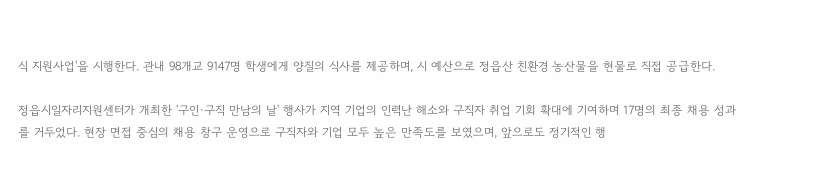식 지원사업'을 시행한다. 관내 98개교 9147명 학생에게 양질의 식사를 제공하며, 시 예산으로 정읍산 친환경 농산물을 현물로 직접 공급한다.

정읍시일자리지원센터가 개최한 '구인·구직 만남의 날' 행사가 지역 기업의 인력난 해소와 구직자 취업 기회 확대에 기여하며 17명의 최종 채용 성과를 거두었다. 현장 면접 중심의 채용 창구 운영으로 구직자와 기업 모두 높은 만족도를 보였으며, 앞으로도 정기적인 행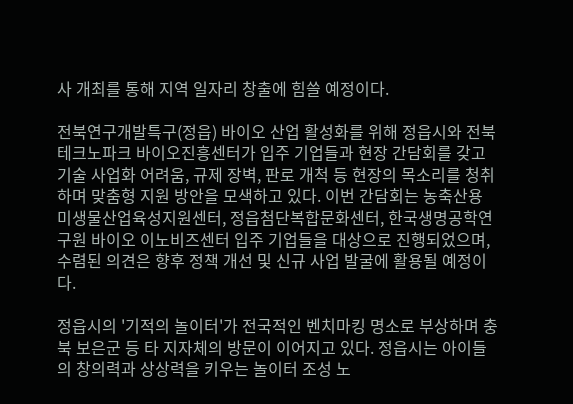사 개최를 통해 지역 일자리 창출에 힘쓸 예정이다.

전북연구개발특구(정읍) 바이오 산업 활성화를 위해 정읍시와 전북테크노파크 바이오진흥센터가 입주 기업들과 현장 간담회를 갖고 기술 사업화 어려움, 규제 장벽, 판로 개척 등 현장의 목소리를 청취하며 맞춤형 지원 방안을 모색하고 있다. 이번 간담회는 농축산용 미생물산업육성지원센터, 정읍첨단복합문화센터, 한국생명공학연구원 바이오 이노비즈센터 입주 기업들을 대상으로 진행되었으며, 수렴된 의견은 향후 정책 개선 및 신규 사업 발굴에 활용될 예정이다.

정읍시의 '기적의 놀이터'가 전국적인 벤치마킹 명소로 부상하며 충북 보은군 등 타 지자체의 방문이 이어지고 있다. 정읍시는 아이들의 창의력과 상상력을 키우는 놀이터 조성 노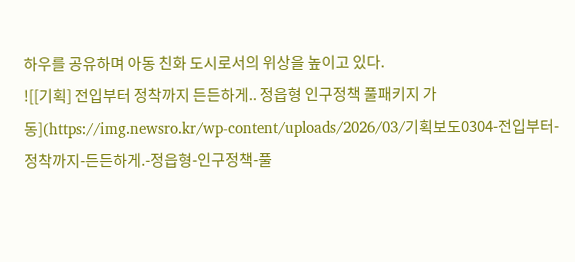하우를 공유하며 아동 친화 도시로서의 위상을 높이고 있다.
![[기획] 전입부터 정착까지 든든하게.. 정읍형 인구정책 풀패키지 가동](https://img.newsro.kr/wp-content/uploads/2026/03/기획보도0304-전입부터-정착까지-든든하게.-정읍형-인구정책-풀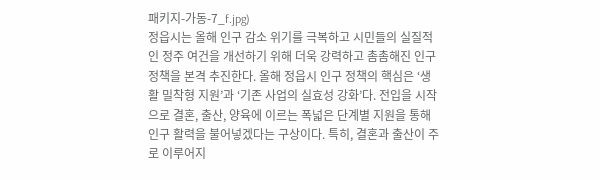패키지-가동-7_f.jpg)
정읍시는 올해 인구 감소 위기를 극복하고 시민들의 실질적인 정주 여건을 개선하기 위해 더욱 강력하고 촘촘해진 인구정책을 본격 추진한다. 올해 정읍시 인구 정책의 핵심은 ‘생활 밀착형 지원’과 ‘기존 사업의 실효성 강화’다. 전입을 시작으로 결혼, 출산, 양육에 이르는 폭넓은 단계별 지원을 통해 인구 활력을 불어넣겠다는 구상이다. 특히, 결혼과 출산이 주로 이루어지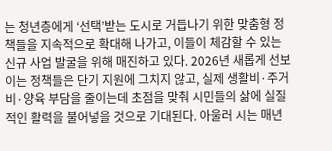는 청년층에게 ‘선택’받는 도시로 거듭나기 위한 맞춤형 정책들을 지속적으로 확대해 나가고, 이들이 체감할 수 있는 신규 사업 발굴을 위해 매진하고 있다. 2026년 새롭게 선보이는 정책들은 단기 지원에 그치지 않고, 실제 생활비·주거비·양육 부담을 줄이는데 초점을 맞춰 시민들의 삶에 실질적인 활력을 불어넣을 것으로 기대된다. 아울러 시는 매년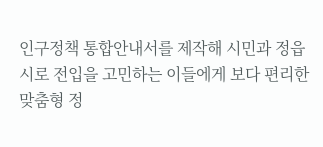인구정책 통합안내서를 제작해 시민과 정읍시로 전입을 고민하는 이들에게 보다 편리한 맞춤형 정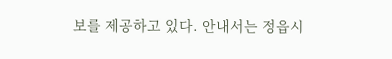보를 제공하고 있다. 안내서는 정읍시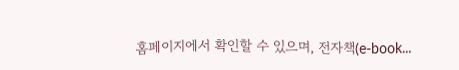홈페이지에서 확인할 수 있으며, 전자책(e-book...